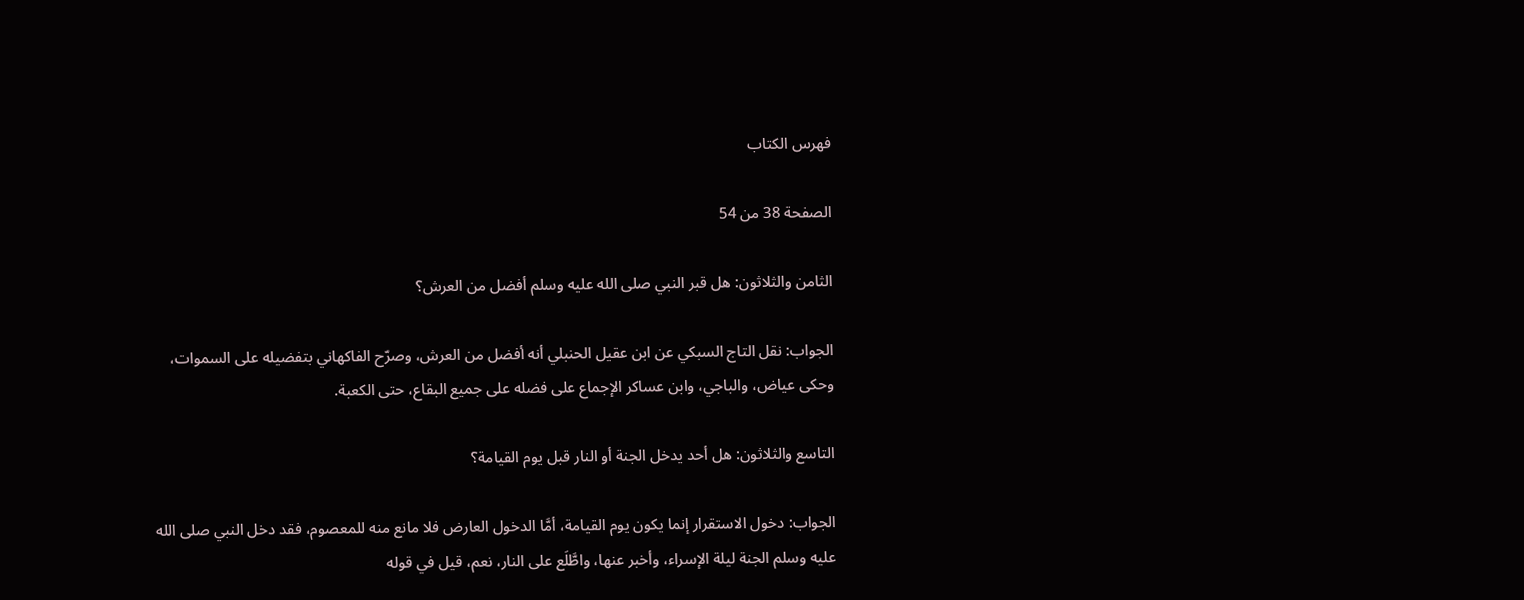فهرس الكتاب

الصفحة 38 من 54

الثامن والثلاثون: هل قبر النبي صلى الله عليه وسلم أفضل من العرش؟

الجواب: نقل التاج السبكي عن ابن عقيل الحنبلي أنه أفضل من العرش، وصرّح الفاكهاني بتفضيله على السموات، وحكى عياض، والباجي، وابن عساكر الإجماع على فضله على جميع البقاع، حتى الكعبة.

التاسع والثلاثون: هل أحد يدخل الجنة أو النار قبل يوم القيامة؟

الجواب: دخول الاستقرار إنما يكون يوم القيامة، أمَّا الدخول العارض فلا مانع منه للمعصوم، فقد دخل النبي صلى الله عليه وسلم الجنة ليلة الإسراء، وأخبر عنها، واطَّلَع على النار، نعم، قيل في قوله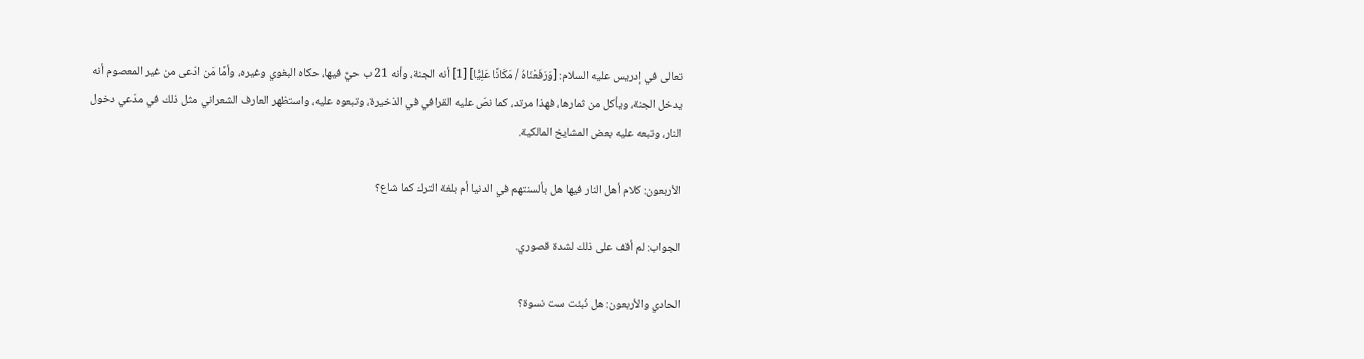تعالى في إدريس عليه السلام: [وَرَفَعْنَاهُ / مَكَانًا عَلِيًّا] [1] أنه الجنة، وأنه 21 ب حيٌّ فيها، حكاه البغوي وغيره، وأمَّا مَن ادّعى من غير المعصوم أنه يدخل الجنة، ويأكل من ثمارها، فهذا مرتد، كما نصّ عليه القرافي في الذخيرة، وتبعوه عليه، واستظهر العارف الشعراني مثل ذلك في مدّعي دخول النار، وتبعه عليه بعض المشايخ المالكية.

الأربعون: كلام أهل النار فيها هل بألسنتهم في الدنيا أم بلغة الترك كما شاع؟

الجواب: لم أقف على ذلك لشدة قصوري.

الحادي والأربعون: هل نُبئت ست نسوة؟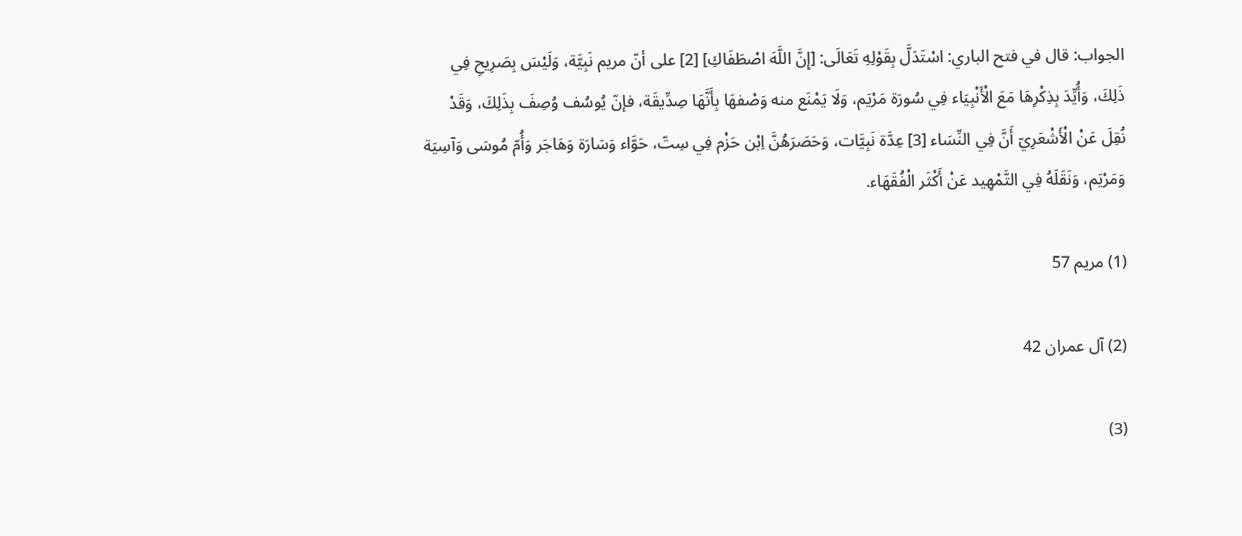الجواب: قال في فتح الباري: اسْتَدَلَّ بِقَوْلِهِ تَعَالَى: [إِنَّ اللَّهَ اصْطَفَاكِ] [2] على أنّ مريم نَبِيَّة، وَلَيْسَ بِصَرِيحِ فِي ذَلِكَ، وَأُيِّدَ بِذِكْرِهَا مَعَ الْأَنْبِيَاء فِي سُورَة مَرْيَم، وَلَا يَمْنَع منه وَصْفهَا بِأَنَّهَا صِدِّيقَة، فإنّ يُوسُف وُصِفَ بِذَلِكَ، وَقَدْ نُقِلَ عَنْ الْأَشْعَرِيّ أَنَّ فِي النِّسَاء [3] عِدَّة نَبِيَّات، وَحَصَرَهُنَّ اِبْن حَزْم فِي سِتّ، حَوَّاء وَسَارَة وَهَاجَر وَأُمّ مُوسَى وَآسِيَة وَمَرْيَم، وَنَقَلَهُ فِي التَّمْهِيد عَنْ أَكْثَر الْفُقَهَاء.

(1) مريم 57

(2) آل عمران 42

(3)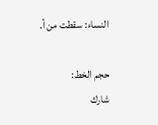النساء: سقطت من أ.

حجم الخط:
شارك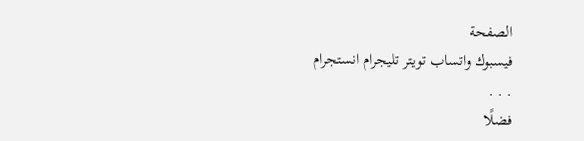الصفحة
فيسبوك واتساب تويتر تليجرام انستجرام
. . .
فضلًا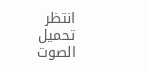انتظر تحميل الصوت